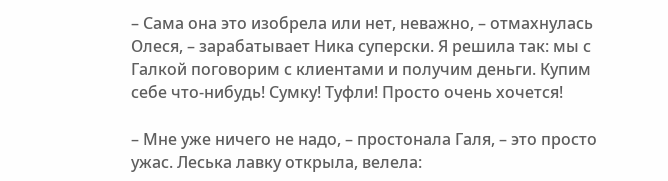– Сама она это изобрела или нет, неважно, – отмахнулась Олеся, – зарабатывает Ника суперски. Я решила так: мы с Галкой поговорим с клиентами и получим деньги. Купим себе что-нибудь! Сумку! Туфли! Просто очень хочется!

– Мне уже ничего не надо, – простонала Галя, – это просто ужас. Леська лавку открыла, велела: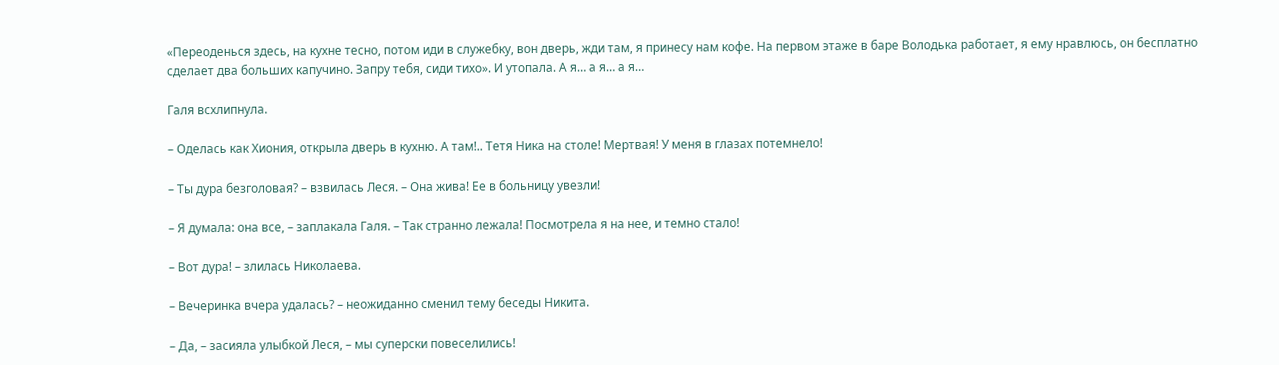«Переоденься здесь, на кухне тесно, потом иди в служебку, вон дверь, жди там, я принесу нам кофе. На первом этаже в баре Володька работает, я ему нравлюсь, он бесплатно сделает два больших капучино. Запру тебя, сиди тихо». И утопала. А я… а я… а я…

Галя всхлипнула.

– Оделась как Хиония, открыла дверь в кухню. А там!.. Тетя Ника на столе! Мертвая! У меня в глазах потемнело!

– Ты дура безголовая? – взвилась Леся. – Она жива! Ее в больницу увезли!

– Я думала: она все, – заплакала Галя. – Так странно лежала! Посмотрела я на нее, и темно стало!

– Вот дура! – злилась Николаева.

– Вечеринка вчера удалась? – неожиданно сменил тему беседы Никита.

– Да, – засияла улыбкой Леся, – мы суперски повеселились!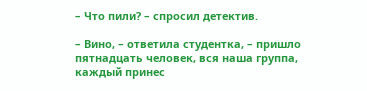– Что пили? – спросил детектив.

– Вино, – ответила студентка, – пришло пятнадцать человек, вся наша группа, каждый принес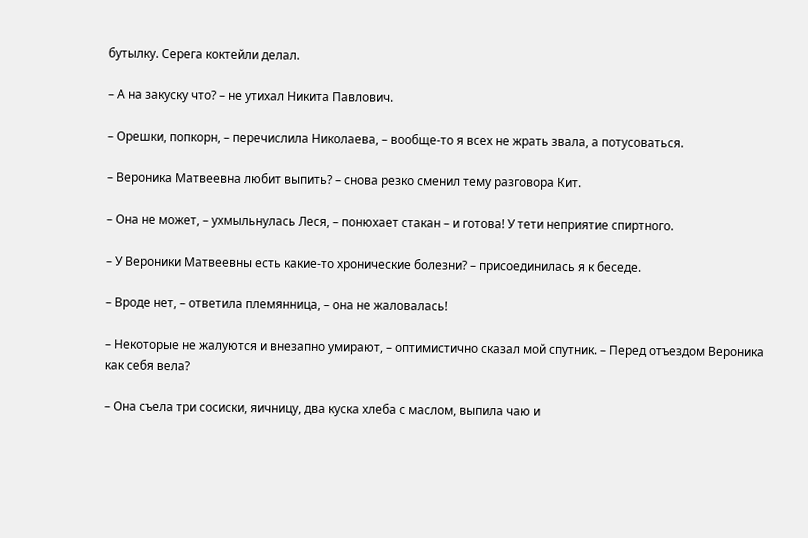бутылку. Серега коктейли делал.

– А на закуску что? – не утихал Никита Павлович.

– Орешки, попкорн, – перечислила Николаева, – вообще-то я всех не жрать звала, а потусоваться.

– Вероника Матвеевна любит выпить? – снова резко сменил тему разговора Кит.

– Она не может, – ухмыльнулась Леся, – понюхает стакан – и готова! У тети неприятие спиртного.

– У Вероники Матвеевны есть какие-то хронические болезни? – присоединилась я к беседе.

– Вроде нет, – ответила племянница, – она не жаловалась!

– Некоторые не жалуются и внезапно умирают, – оптимистично сказал мой спутник. – Перед отъездом Вероника как себя вела?

– Она съела три сосиски, яичницу, два куска хлеба с маслом, выпила чаю и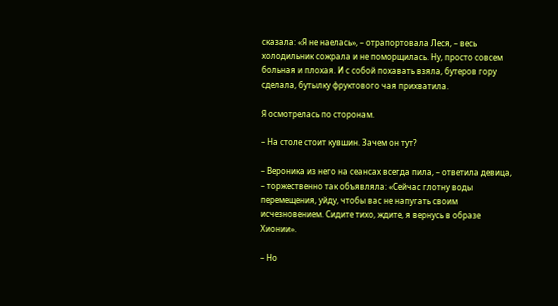сказала: «Я не наелась», – отрапортовала Леся, – весь холодильник сожрала и не поморщилась. Ну, просто совсем больная и плохая. И с собой похавать взяла, бутеров гору сделала, бутылку фруктового чая прихватила.

Я осмотрелась по сторонам.

– На столе стоит кувшин. Зачем он тут?

– Вероника из него на сеансах всегда пила, – ответила девица, – торжественно так объявляла: «Сейчас глотну воды перемещения, уйду, чтобы вас не напугать своим исчезновением. Сидите тихо, ждите, я вернусь в образе Хионии».

– Но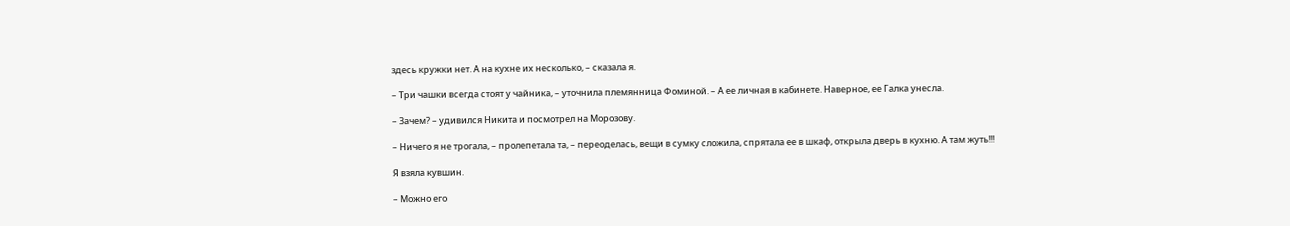здесь кружки нет. А на кухне их несколько, – сказала я.

– Три чашки всегда стоят у чайника, – уточнила племянница Фоминой. – А ее личная в кабинете. Наверное, ее Галка унесла.

– Зачем? – удивился Никита и посмотрел на Морозову.

– Ничего я не трогала, – пролепетала та, – переоделась, вещи в сумку сложила, спрятала ее в шкаф, открыла дверь в кухню. А там жуть!!!

Я взяла кувшин.

– Можно его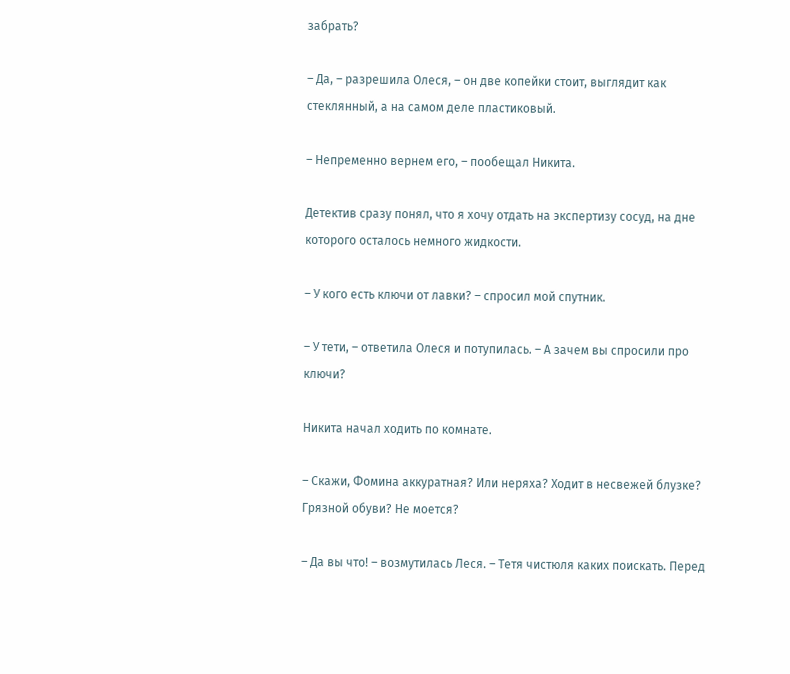забрать?

– Да, – разрешила Олеся, – он две копейки стоит, выглядит как стеклянный, а на самом деле пластиковый.

– Непременно вернем его, – пообещал Никита.

Детектив сразу понял, что я хочу отдать на экспертизу сосуд, на дне которого осталось немного жидкости.

– У кого есть ключи от лавки? – спросил мой спутник.

– У тети, – ответила Олеся и потупилась. – А зачем вы спросили про ключи?

Никита начал ходить по комнате.

– Скажи, Фомина аккуратная? Или неряха? Ходит в несвежей блузке? Грязной обуви? Не моется?

– Да вы что! – возмутилась Леся. – Тетя чистюля каких поискать. Перед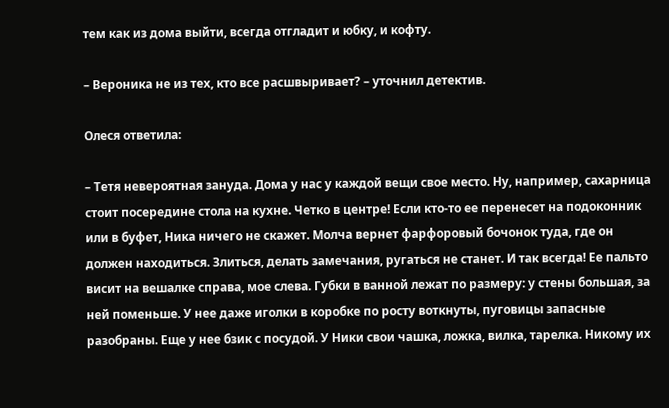тем как из дома выйти, всегда отгладит и юбку, и кофту.

– Вероника не из тех, кто все расшвыривает? – уточнил детектив.

Олеся ответила:

– Тетя невероятная зануда. Дома у нас у каждой вещи свое место. Ну, например, сахарница стоит посередине стола на кухне. Четко в центре! Если кто-то ее перенесет на подоконник или в буфет, Ника ничего не скажет. Молча вернет фарфоровый бочонок туда, где он должен находиться. Злиться, делать замечания, ругаться не станет. И так всегда! Ее пальто висит на вешалке справа, мое слева. Губки в ванной лежат по размеру: у стены большая, за ней поменьше. У нее даже иголки в коробке по росту воткнуты, пуговицы запасные разобраны. Еще у нее бзик с посудой. У Ники свои чашка, ложка, вилка, тарелка. Никому их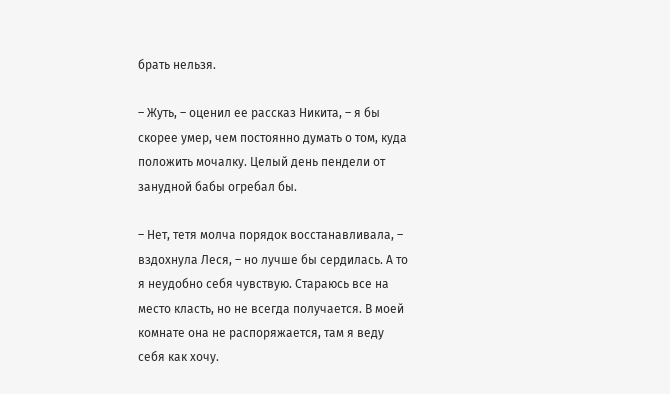брать нельзя.

– Жуть, – оценил ее рассказ Никита, – я бы скорее умер, чем постоянно думать о том, куда положить мочалку. Целый день пендели от занудной бабы огребал бы.

– Нет, тетя молча порядок восстанавливала, – вздохнула Леся, – но лучше бы сердилась. А то я неудобно себя чувствую. Стараюсь все на место класть, но не всегда получается. В моей комнате она не распоряжается, там я веду себя как хочу.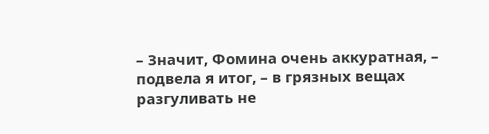– Значит, Фомина очень аккуратная, – подвела я итог, – в грязных вещах разгуливать не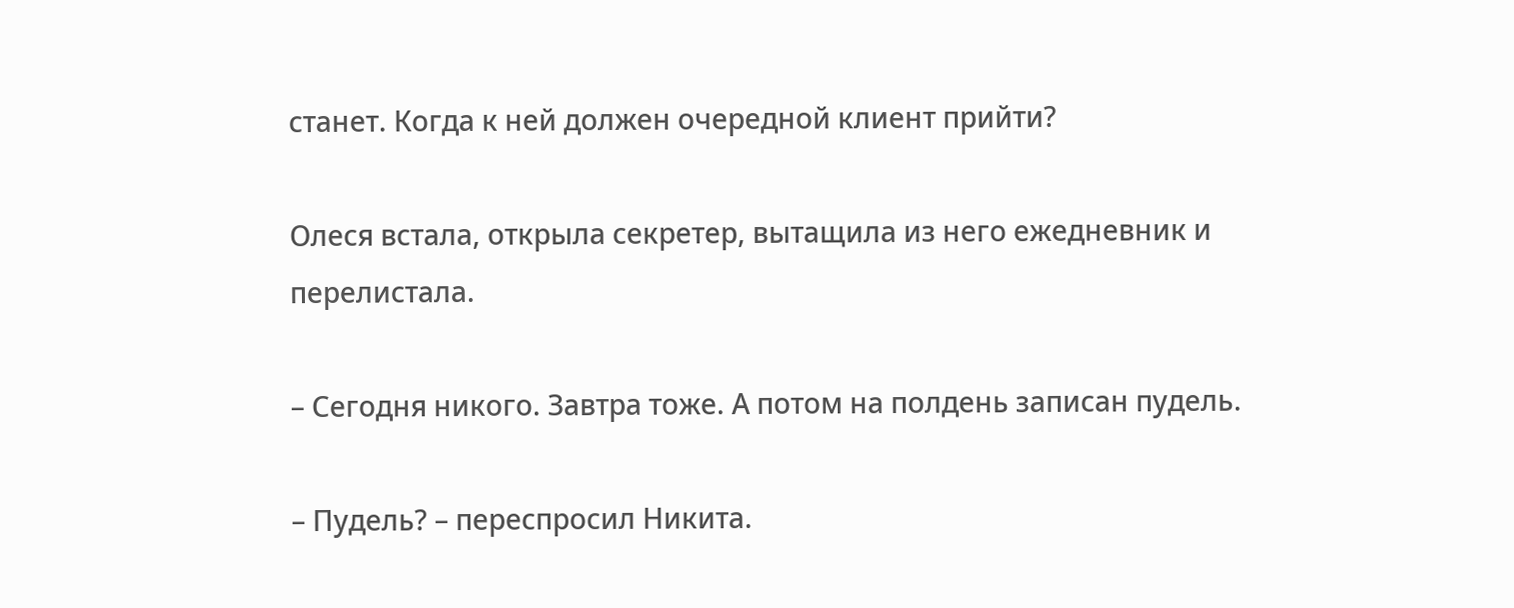станет. Когда к ней должен очередной клиент прийти?

Олеся встала, открыла секретер, вытащила из него ежедневник и перелистала.

– Сегодня никого. Завтра тоже. А потом на полдень записан пудель.

– Пудель? – переспросил Никита.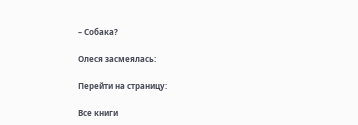– Собака?

Олеся засмеялась:

Перейти на страницу:

Все книги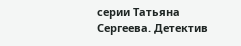серии Татьяна Сергеева. Детектив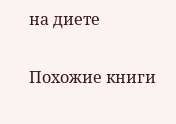на диете

Похожие книги